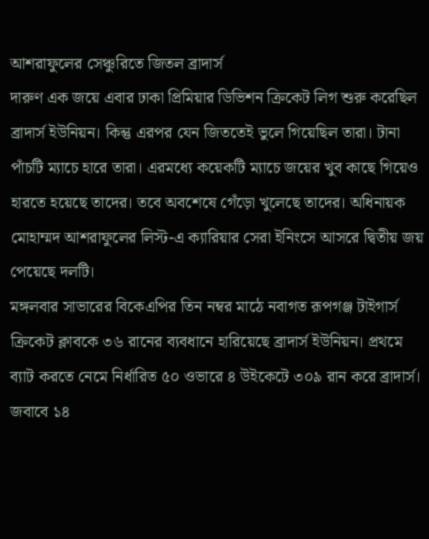আশরাফুলের সেঞ্চুরিতে জিতল ব্রাদার্স
দারুণ এক জয়ে এবার ঢাকা প্রিমিয়ার ডিভিশন ক্রিকেট লিগ শুরু করেছিল ব্রাদার্স ইউনিয়ন। কিন্তু এরপর যেন জিততেই ভুলে গিয়েছিল তারা। টানা পাঁচটি ম্যাচে হারে তারা। এরমধ্যে কয়েকটি ম্যাচে জয়ের খুব কাছে গিয়েও হারতে হয়েছে তাদের। তবে অবশেষে গেঁড়ো খুলেছে তাদের। অধিনায়ক মোহাম্মদ আশরাফুলের লিস্ট-এ ক্যারিয়ার সেরা ইনিংসে আসরে দ্বিতীয় জয় পেয়েছে দলটি।
মঙ্গলবার সাভারের বিকেএপির তিন নম্বর মাঠে নবাগত রূপগঞ্জ টাইগার্স ক্রিকেট ক্লাবকে ৩৬ রানের ব্যবধানে হারিয়েছে ব্রাদার্স ইউনিয়ন। প্রথমে ব্যাট করতে নেমে নির্ধারিত ৫০ ওভারে ৪ উইকেটে ৩০৯ রান করে ব্রাদার্স। জবাবে ১৪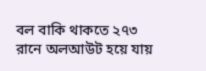বল বাকি থাকতে ২৭৩ রানে অলআউট হয়ে যায়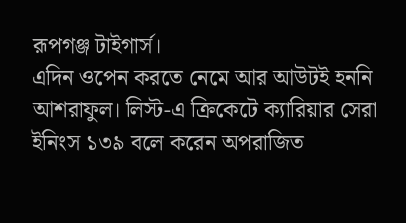রূপগঞ্জ টাইগার্স।
এদিন ওপেন করতে নেমে আর আউটই হননি আশরাফুল। লিস্ট-এ ক্রিকেটে ক্যারিয়ার সেরা ইনিংস ১৩৯ বলে করেন অপরাজিত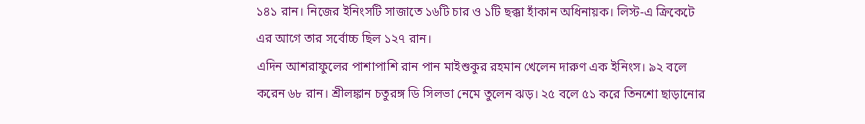১৪১ রান। নিজের ইনিংসটি সাজাতে ১৬টি চার ও ১টি ছক্কা হাঁকান অধিনায়ক। লিস্ট-এ ক্রিকেটে এর আগে তার সর্বোচ্চ ছিল ১২৭ রান।
এদিন আশরাফুলের পাশাপাশি রান পান মাইশুকুর রহমান খেলেন দারুণ এক ইনিংস। ৯২ বলে করেন ৬৮ রান। শ্রীলঙ্কান চতুরঙ্গ ডি সিলভা নেমে তুলেন ঝড়। ২৫ বলে ৫১ করে তিনশো ছাড়ানোর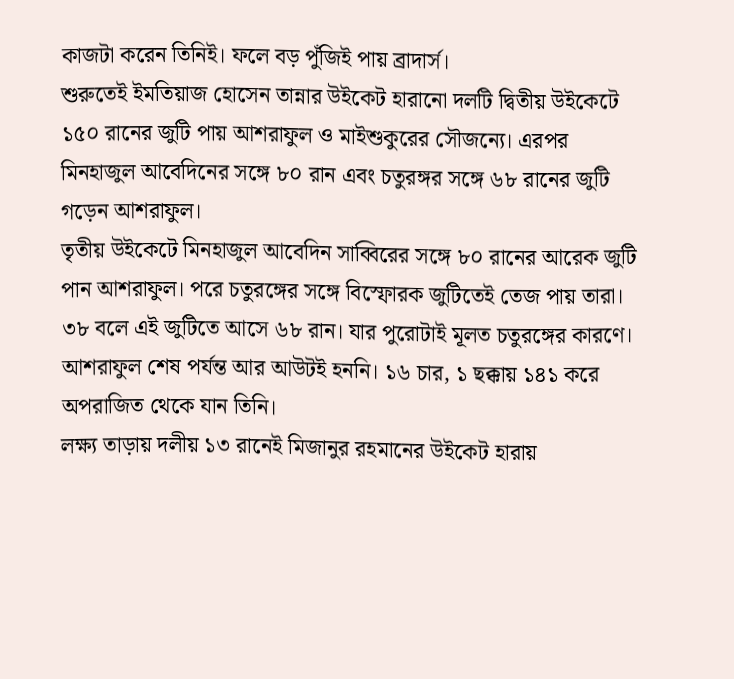কাজটা করেন তিনিই। ফলে বড় পুঁজিই পায় ব্রাদার্স।
শুরুতেই ইমতিয়াজ হোসেন তান্নার উইকেট হারানো দলটি দ্বিতীয় উইকেটে ১৫০ রানের জুটি পায় আশরাফুল ও মাইশুকুরের সৌজন্যে। এরপর মিনহাজুল আবেদিনের সঙ্গে ৮০ রান এবং চতুরঙ্গর সঙ্গে ৬৮ রানের জুটি গড়েন আশরাফুল।
তৃতীয় উইকেটে মিনহাজুল আবেদিন সাব্বিরের সঙ্গে ৮০ রানের আরেক জুটি পান আশরাফুল। পরে চতুরঙ্গের সঙ্গে বিস্ফোরক জুটিতেই তেজ পায় তারা। ৩৮ বলে এই জুটিতে আসে ৬৮ রান। যার পুরোটাই মূলত চতুরঙ্গের কারণে। আশরাফুল শেষ পর্যন্ত আর আউটই হননি। ১৬ চার, ১ ছক্কায় ১৪১ করে অপরাজিত থেকে যান তিনি।
লক্ষ্য তাড়ায় দলীয় ১৩ রানেই মিজানুর রহমানের উইকেট হারায়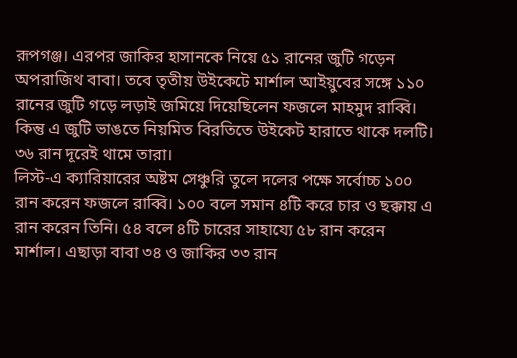রূপগঞ্জ। এরপর জাকির হাসানকে নিয়ে ৫১ রানের জুটি গড়েন অপরাজিথ বাবা। তবে তৃতীয় উইকেটে মার্শাল আইয়ুবের সঙ্গে ১১০ রানের জুটি গড়ে লড়াই জমিয়ে দিয়েছিলেন ফজলে মাহমুদ রাব্বি। কিন্তু এ জুটি ভাঙতে নিয়মিত বিরতিতে উইকেট হারাতে থাকে দলটি। ৩৬ রান দূরেই থামে তারা।
লিস্ট-এ ক্যারিয়ারের অষ্টম সেঞ্চুরি তুলে দলের পক্ষে সর্বোচ্চ ১০০ রান করেন ফজলে রাব্বি। ১০০ বলে সমান ৪টি করে চার ও ছক্কায় এ রান করেন তিনি। ৫৪ বলে ৪টি চারের সাহায্যে ৫৮ রান করেন মার্শাল। এছাড়া বাবা ৩৪ ও জাকির ৩৩ রান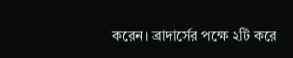করেন। ব্রাদার্সের পক্ষে ২টি করে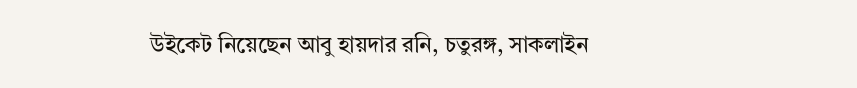উইকেট নিয়েছেন আবু হায়দার রনি, চতুরঙ্গ, সাকলাইন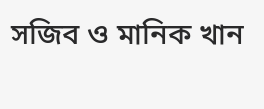সজিব ও মানিক খান